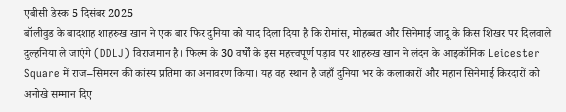एबीसी डेस्क 5 दिसंबर 2025
बॉलीवुड के बादशाह शाहरुख खान ने एक बार फिर दुनिया को याद दिला दिया है कि रोमांस, मोहब्बत और सिनेमाई जादू के किस शिखर पर दिलवाले दुल्हनिया ले जाएंगे (DDLJ) विराजमान है। फिल्म के 30 वर्षों के इस महत्त्वपूर्ण पड़ाव पर शाहरुख खान ने लंदन के आइकॉनिक Leicester Square में राज–सिमरन की कांस्य प्रतिमा का अनावरण किया। यह वह स्थान है जहाँ दुनिया भर के कलाकारों और महान सिनेमाई किरदारों को अनोखे सम्मान दिए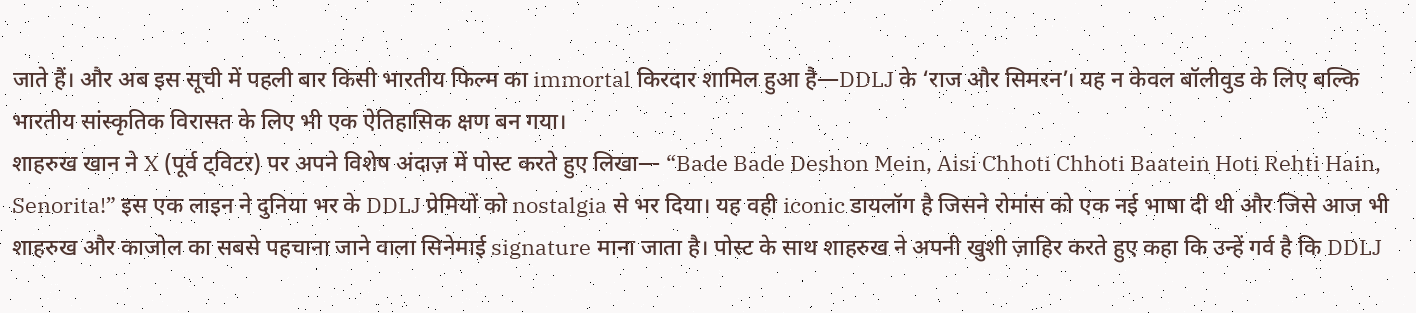जाते हैं। और अब इस सूची में पहली बार किसी भारतीय फिल्म का immortal किरदार शामिल हुआ है—DDLJ के ‘राज और सिमरन’। यह न केवल बॉलीवुड के लिए बल्कि भारतीय सांस्कृतिक विरासत के लिए भी एक ऐतिहासिक क्षण बन गया।
शाहरुख खान ने X (पूर्व ट्विटर) पर अपने विशेष अंदाज़ में पोस्ट करते हुए लिखा— “Bade Bade Deshon Mein, Aisi Chhoti Chhoti Baatein Hoti Rehti Hain, Senorita!” इस एक लाइन ने दुनिया भर के DDLJ प्रेमियों को nostalgia से भर दिया। यह वही iconic डायलॉग है जिसने रोमांस को एक नई भाषा दी थी और जिसे आज भी शाहरुख और काजोल का सबसे पहचाना जाने वाला सिनेमाई signature माना जाता है। पोस्ट के साथ शाहरुख ने अपनी खुशी ज़ाहिर करते हुए कहा कि उन्हें गर्व है कि DDLJ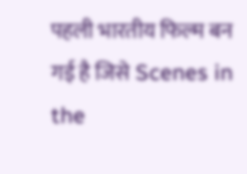पहली भारतीय फिल्म बन गई है जिसे Scenes in the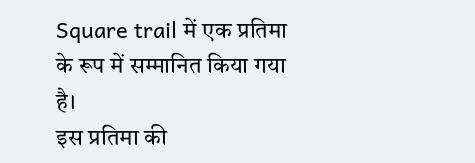Square trail में एक प्रतिमा के रूप में सम्मानित किया गया है।
इस प्रतिमा की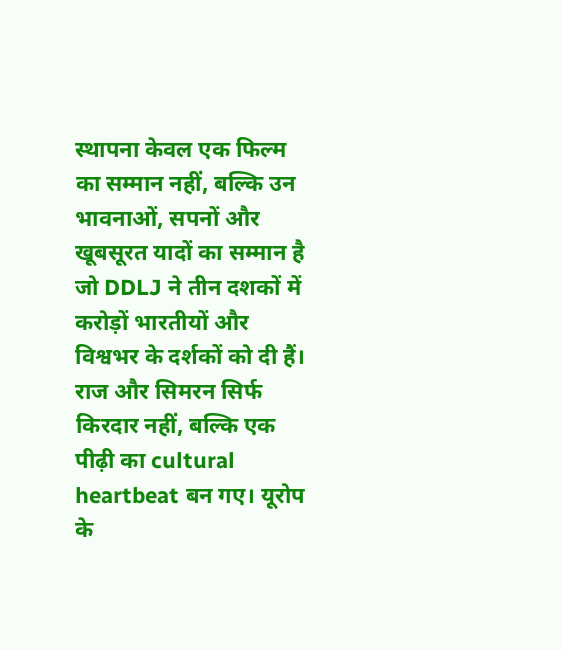स्थापना केवल एक फिल्म का सम्मान नहीं, बल्कि उन भावनाओं, सपनों और खूबसूरत यादों का सम्मान है जो DDLJ ने तीन दशकों में करोड़ों भारतीयों और विश्वभर के दर्शकों को दी हैं। राज और सिमरन सिर्फ किरदार नहीं, बल्कि एक पीढ़ी का cultural heartbeat बन गए। यूरोप के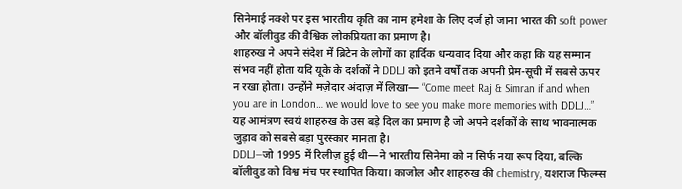सिनेमाई नक्शे पर इस भारतीय कृति का नाम हमेशा के लिए दर्ज हो जाना भारत की soft power और बॉलीवुड की वैश्विक लोकप्रियता का प्रमाण है।
शाहरुख ने अपने संदेश में ब्रिटेन के लोगों का हार्दिक धन्यवाद दिया और कहा कि यह सम्मान संभव नहीं होता यदि यूके के दर्शकों ने DDLJ को इतने वर्षों तक अपनी प्रेम-सूची में सबसे ऊपर न रखा होता। उन्होंने मज़ेदार अंदाज़ में लिखा— “Come meet Raj & Simran if and when you are in London… we would love to see you make more memories with DDLJ…”
यह आमंत्रण स्वयं शाहरुख के उस बड़े दिल का प्रमाण है जो अपने दर्शकों के साथ भावनात्मक जुड़ाव को सबसे बड़ा पुरस्कार मानता है।
DDLJ—जो 1995 में रिलीज़ हुई थी—ने भारतीय सिनेमा को न सिर्फ नया रूप दिया, बल्कि बॉलीवुड को विश्व मंच पर स्थापित किया। काजोल और शाहरुख की chemistry, यशराज फिल्म्स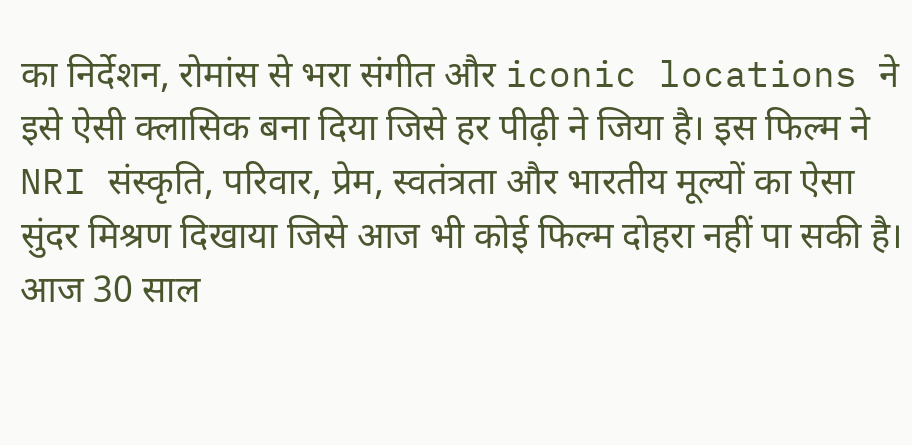का निर्देशन, रोमांस से भरा संगीत और iconic locations ने इसे ऐसी क्लासिक बना दिया जिसे हर पीढ़ी ने जिया है। इस फिल्म ने NRI संस्कृति, परिवार, प्रेम, स्वतंत्रता और भारतीय मूल्यों का ऐसा सुंदर मिश्रण दिखाया जिसे आज भी कोई फिल्म दोहरा नहीं पा सकी है।
आज 30 साल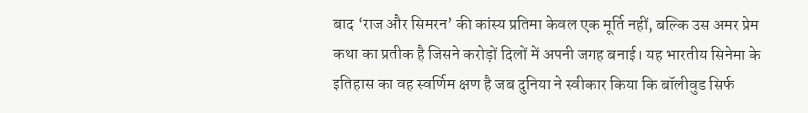बाद ‘राज और सिमरन’ की कांस्य प्रतिमा केवल एक मूर्ति नहीं, बल्कि उस अमर प्रेम कथा का प्रतीक है जिसने करोड़ों दिलों में अपनी जगह बनाई। यह भारतीय सिनेमा के इतिहास का वह स्वर्णिम क्षण है जब दुनिया ने स्वीकार किया कि बॉलीवुड सिर्फ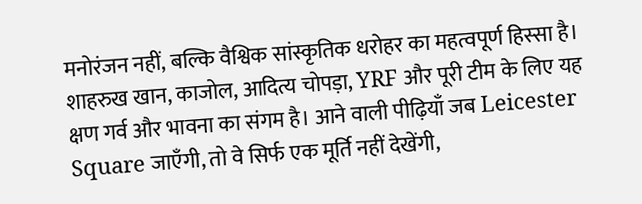मनोरंजन नहीं, बल्कि वैश्विक सांस्कृतिक धरोहर का महत्वपूर्ण हिस्सा है।
शाहरुख खान, काजोल, आदित्य चोपड़ा, YRF और पूरी टीम के लिए यह क्षण गर्व और भावना का संगम है। आने वाली पीढ़ियाँ जब Leicester Square जाएँगी, तो वे सिर्फ एक मूर्ति नहीं देखेंगी,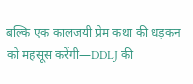बल्कि एक कालजयी प्रेम कथा की धड़कन को महसूस करेंगी—DDLJ की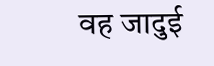वह जादुई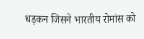धड़कन जिसने भारतीय रोमांस को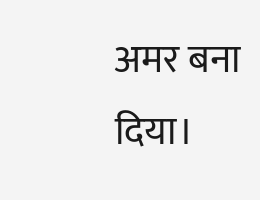अमर बना दिया।